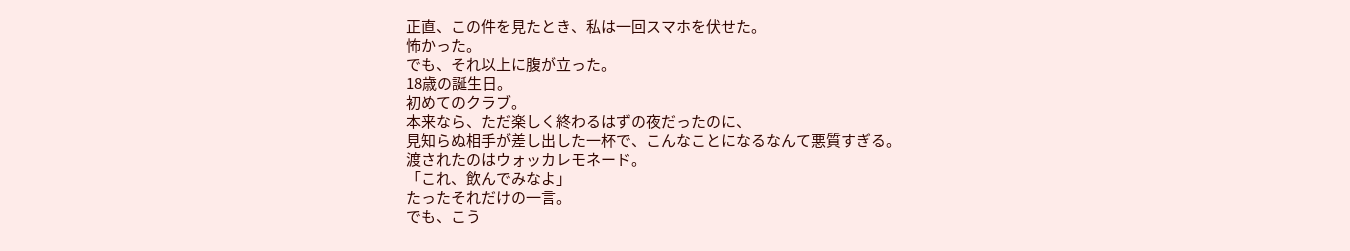正直、この件を見たとき、私は一回スマホを伏せた。
怖かった。
でも、それ以上に腹が立った。
18歳の誕生日。
初めてのクラブ。
本来なら、ただ楽しく終わるはずの夜だったのに、
見知らぬ相手が差し出した一杯で、こんなことになるなんて悪質すぎる。
渡されたのはウォッカレモネード。
「これ、飲んでみなよ」
たったそれだけの一言。
でも、こう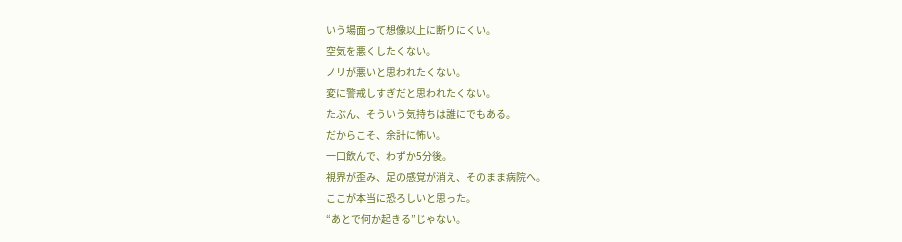いう場面って想像以上に断りにくい。
空気を悪くしたくない。
ノリが悪いと思われたくない。
変に警戒しすぎだと思われたくない。
たぶん、そういう気持ちは誰にでもある。
だからこそ、余計に怖い。
一口飲んで、わずか5分後。
視界が歪み、足の感覚が消え、そのまま病院へ。
ここが本当に恐ろしいと思った。
“あとで何か起きる”じゃない。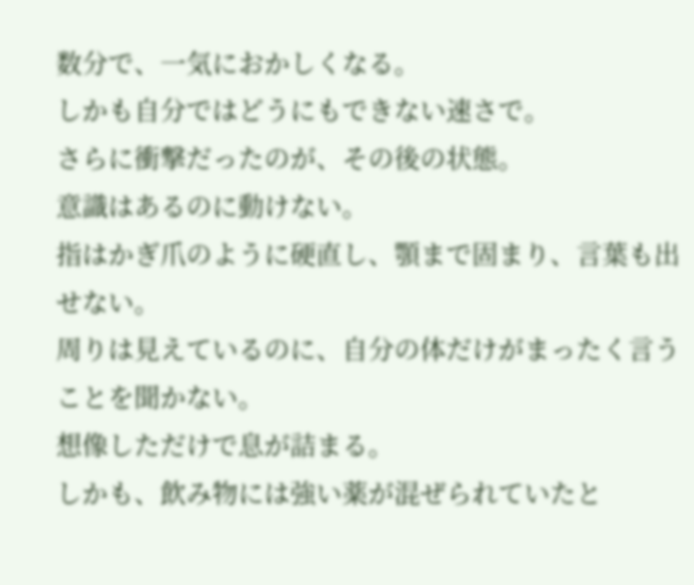数分で、一気におかしくなる。
しかも自分ではどうにもできない速さで。
さらに衝撃だったのが、その後の状態。
意識はあるのに動けない。
指はかぎ爪のように硬直し、顎まで固まり、言葉も出せない。
周りは見えているのに、自分の体だけがまったく言うことを聞かない。
想像しただけで息が詰まる。
しかも、飲み物には強い薬が混ぜられていたと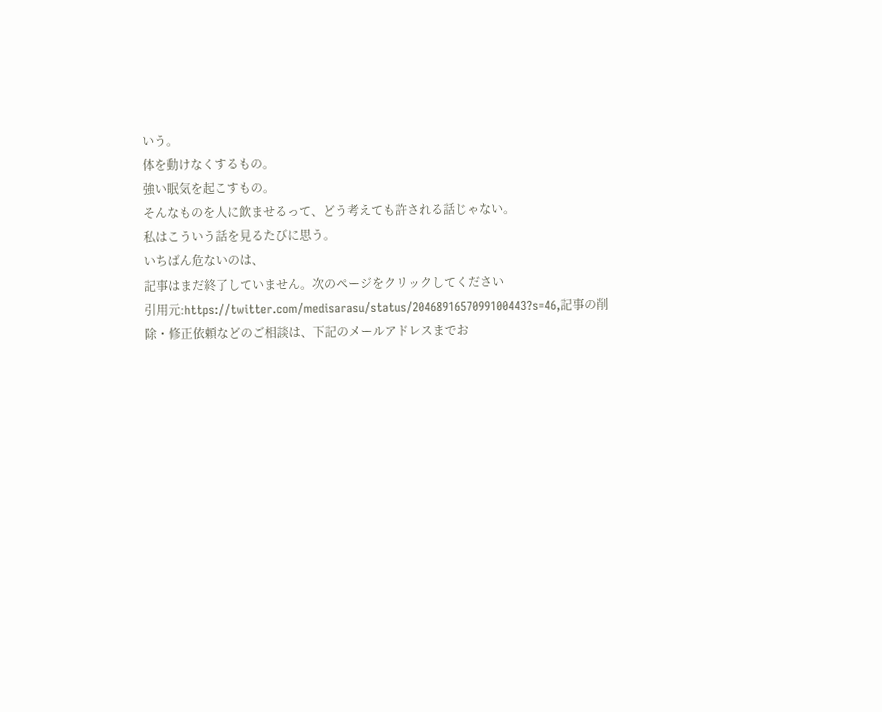いう。
体を動けなくするもの。
強い眠気を起こすもの。
そんなものを人に飲ませるって、どう考えても許される話じゃない。
私はこういう話を見るたびに思う。
いちばん危ないのは、
記事はまだ終了していません。次のページをクリックしてください
引用元:https://twitter.com/medisarasu/status/2046891657099100443?s=46,記事の削除・修正依頼などのご相談は、下記のメールアドレスまでお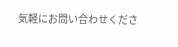気軽にお問い合わせくださ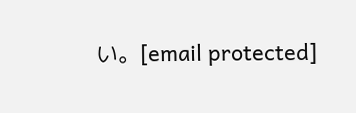い。[email protected]